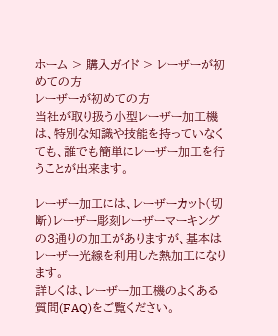ホーム > 購入ガイド > レーザーが初めての方
レーザーが初めての方
当社が取り扱う小型レーザー加工機は、特別な知識や技能を持っていなくても、誰でも簡単にレーザー加工を行うことが出来ます。

レーザー加工には、レーザーカット(切断)レーザー彫刻レーザーマーキングの3通りの加工がありますが、基本はレーザー光線を利用した熱加工になります。
詳しくは、レーザー加工機のよくある質問(FAQ)をご覧ください。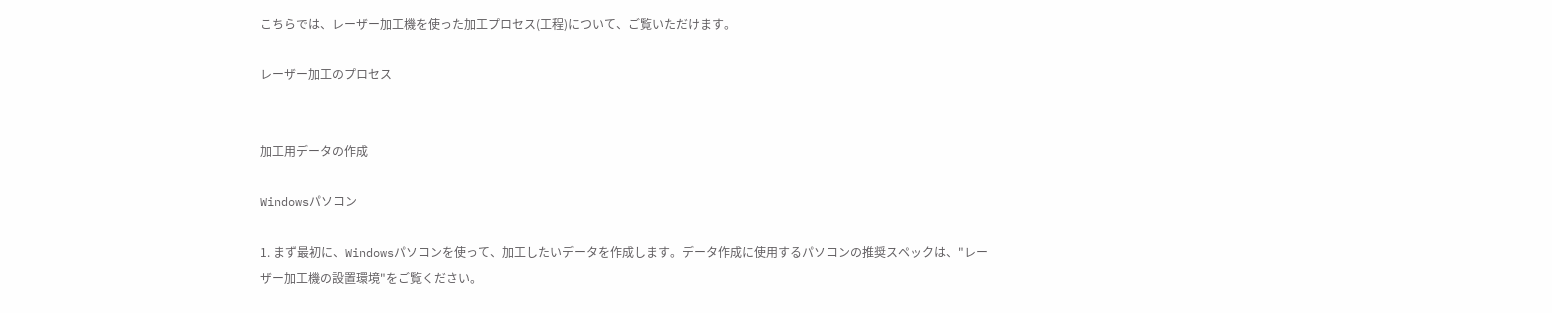こちらでは、レーザー加工機を使った加工プロセス(工程)について、ご覧いただけます。

レーザー加工のプロセス


加工用データの作成

Windowsパソコン

1. まず最初に、Windowsパソコンを使って、加工したいデータを作成します。データ作成に使用するパソコンの推奨スペックは、"レーザー加工機の設置環境"をご覧ください。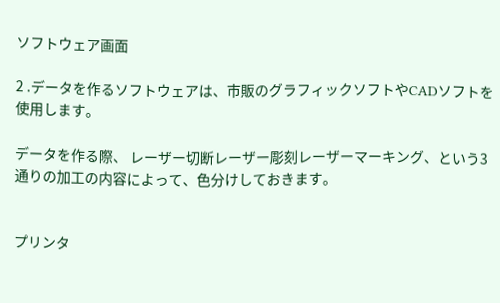ソフトウェア画面

2 .データを作るソフトウェアは、市販のグラフィックソフトやCADソフトを使用します。

データを作る際、 レーザー切断レーザー彫刻レーザーマーキング、という3通りの加工の内容によって、色分けしておきます。


プリンタ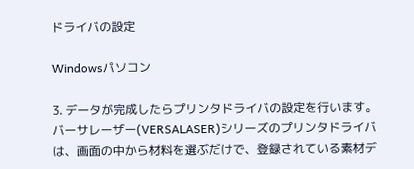ドライバの設定

Windowsパソコン

3. データが完成したらプリンタドライバの設定を行います。バーサレーザー(VERSALASER)シリーズのプリンタドライバは、画面の中から材料を選ぶだけで、登録されている素材デ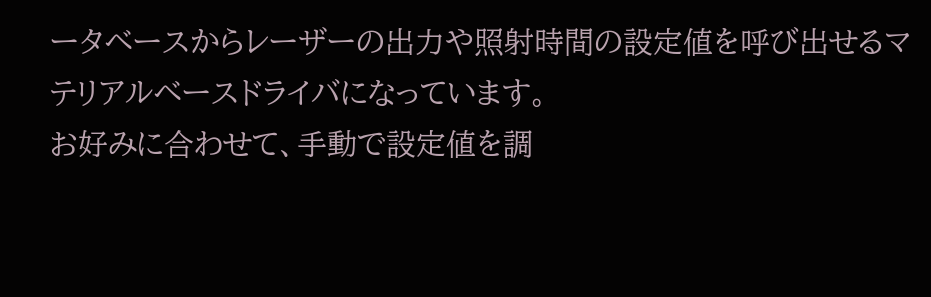ータベースからレーザーの出力や照射時間の設定値を呼び出せるマテリアルベースドライバになっています。
お好みに合わせて、手動で設定値を調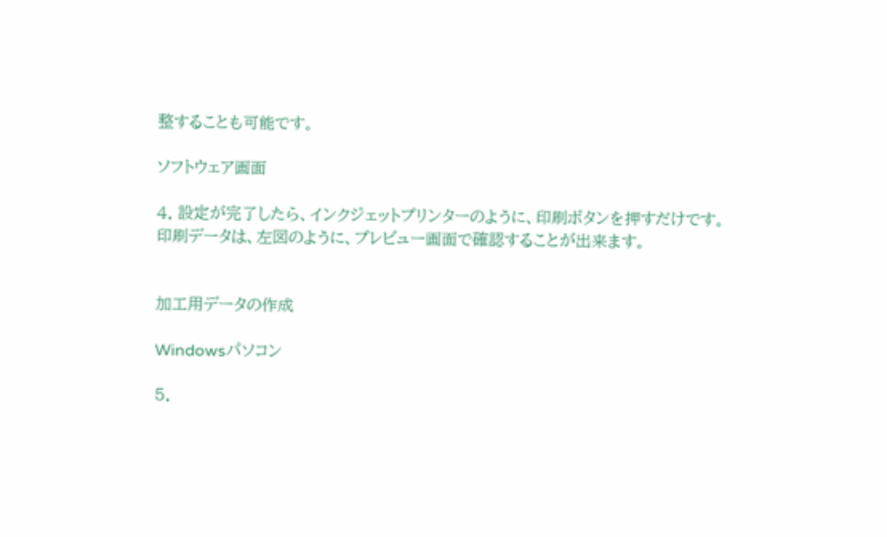整することも可能です。

ソフトウェア画面

4. 設定が完了したら、インクジェットプリンターのように、印刷ボタンを押すだけです。
印刷データは、左図のように、プレビュー画面で確認することが出来ます。


加工用データの作成

Windowsパソコン

5.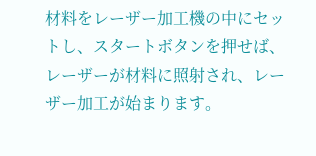材料をレーザー加工機の中にセットし、スタートボタンを押せば、レーザーが材料に照射され、レーザー加工が始まります。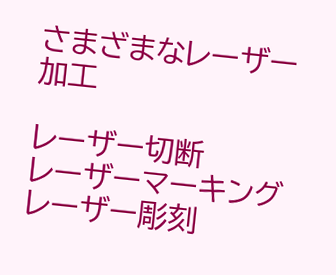さまざまなレーザー加工

レーザー切断
レーザーマーキング
レーザー彫刻